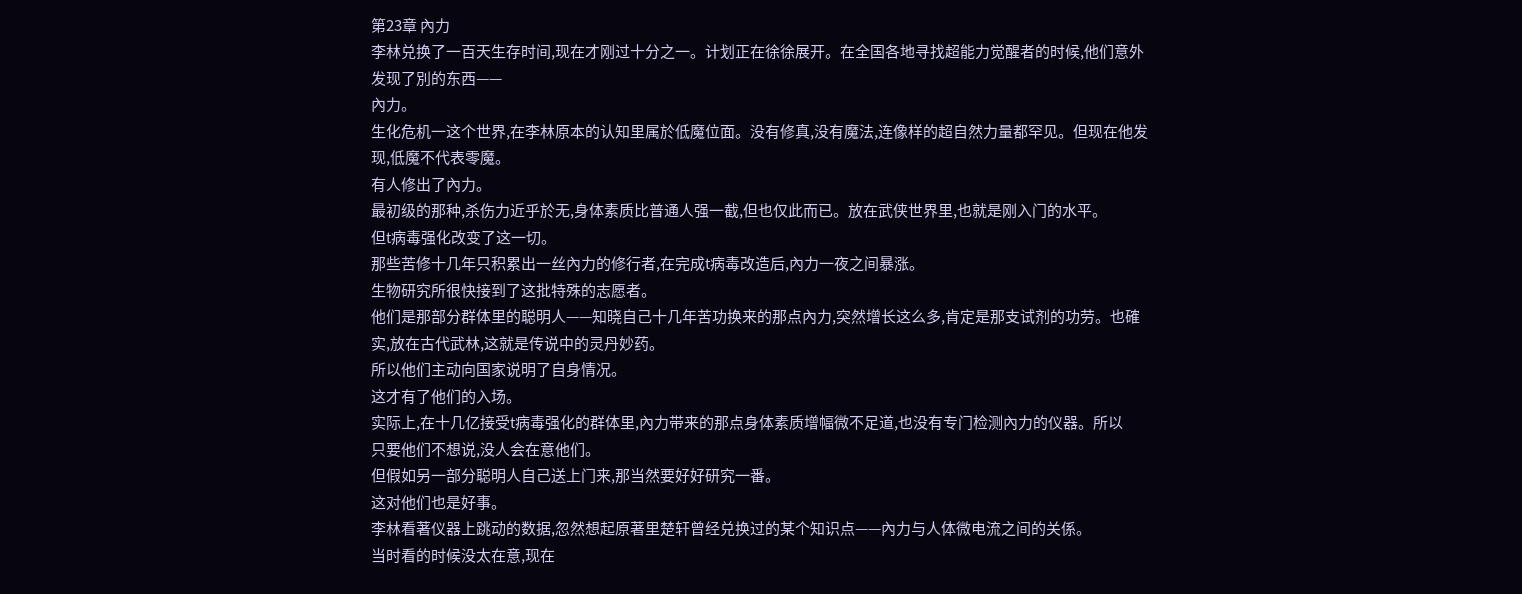第23章 內力
李林兑换了一百天生存时间,现在才刚过十分之一。计划正在徐徐展开。在全国各地寻找超能力觉醒者的时候,他们意外发现了別的东西——
內力。
生化危机一这个世界,在李林原本的认知里属於低魔位面。没有修真,没有魔法,连像样的超自然力量都罕见。但现在他发现,低魔不代表零魔。
有人修出了內力。
最初级的那种,杀伤力近乎於无,身体素质比普通人强一截,但也仅此而已。放在武侠世界里,也就是刚入门的水平。
但t病毒强化改变了这一切。
那些苦修十几年只积累出一丝內力的修行者,在完成t病毒改造后,內力一夜之间暴涨。
生物研究所很快接到了这批特殊的志愿者。
他们是那部分群体里的聪明人——知晓自己十几年苦功换来的那点內力,突然增长这么多,肯定是那支试剂的功劳。也確实,放在古代武林,这就是传说中的灵丹妙药。
所以他们主动向国家说明了自身情况。
这才有了他们的入场。
实际上,在十几亿接受t病毒强化的群体里,內力带来的那点身体素质增幅微不足道,也没有专门检测內力的仪器。所以
只要他们不想说,没人会在意他们。
但假如另一部分聪明人自己送上门来,那当然要好好研究一番。
这对他们也是好事。
李林看著仪器上跳动的数据,忽然想起原著里楚轩曾经兑换过的某个知识点——內力与人体微电流之间的关係。
当时看的时候没太在意,现在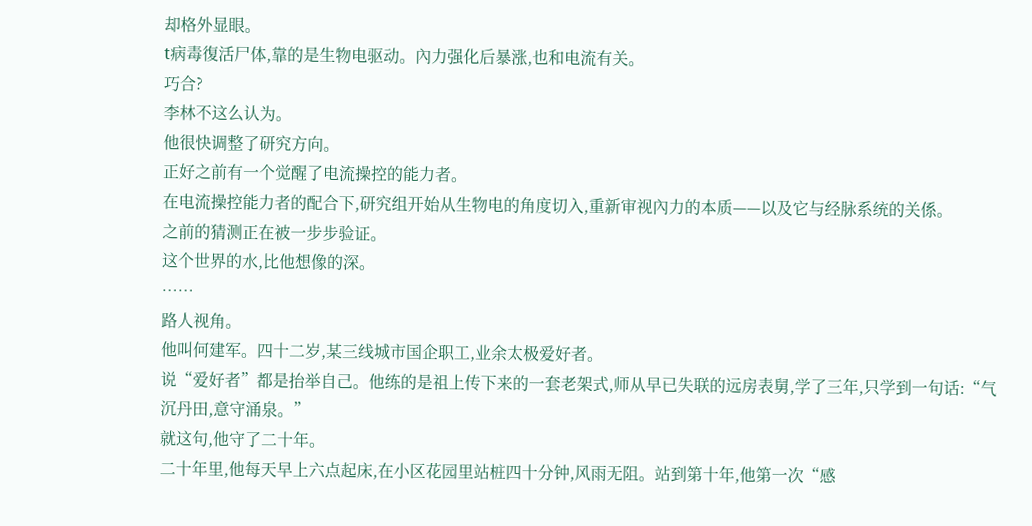却格外显眼。
t病毒復活尸体,靠的是生物电驱动。內力强化后暴涨,也和电流有关。
巧合?
李林不这么认为。
他很快调整了研究方向。
正好之前有一个觉醒了电流操控的能力者。
在电流操控能力者的配合下,研究组开始从生物电的角度切入,重新审视內力的本质——以及它与经脉系统的关係。
之前的猜测正在被一步步验证。
这个世界的水,比他想像的深。
……
路人视角。
他叫何建军。四十二岁,某三线城市国企职工,业余太极爱好者。
说“爱好者”都是抬举自己。他练的是祖上传下来的一套老架式,师从早已失联的远房表舅,学了三年,只学到一句话:“气沉丹田,意守涌泉。”
就这句,他守了二十年。
二十年里,他每天早上六点起床,在小区花园里站桩四十分钟,风雨无阻。站到第十年,他第一次“感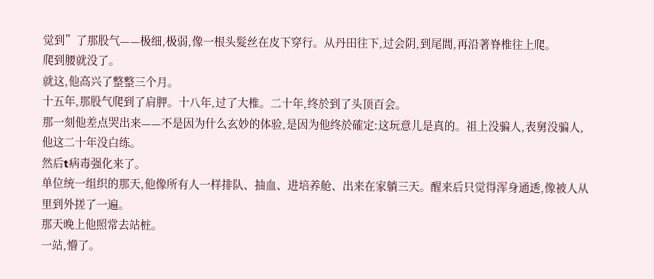觉到”了那股气——极细,极弱,像一根头髮丝在皮下穿行。从丹田往下,过会阴,到尾閭,再沿著脊椎往上爬。
爬到腰就没了。
就这,他高兴了整整三个月。
十五年,那股气爬到了肩胛。十八年,过了大椎。二十年,终於到了头顶百会。
那一刻他差点哭出来——不是因为什么玄妙的体验,是因为他终於確定:这玩意儿是真的。祖上没骗人,表舅没骗人,他这二十年没白练。
然后t病毒强化来了。
单位统一组织的那天,他像所有人一样排队、抽血、进培养舱、出来在家躺三天。醒来后只觉得浑身通透,像被人从里到外搓了一遍。
那天晚上他照常去站桩。
一站,懵了。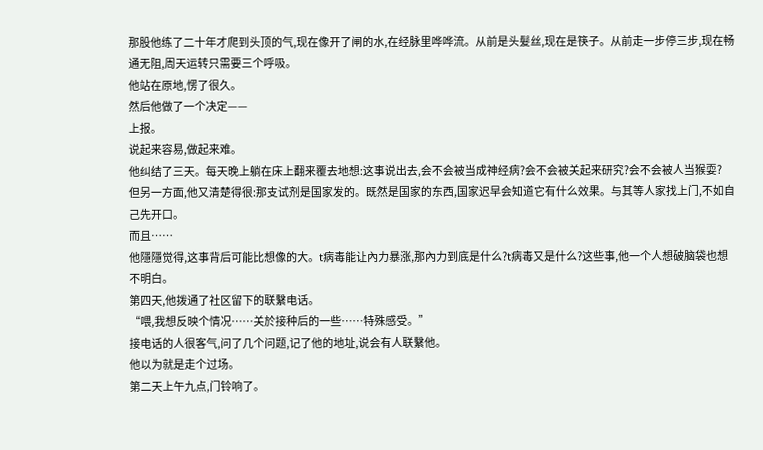那股他练了二十年才爬到头顶的气,现在像开了闸的水,在经脉里哗哗流。从前是头髮丝,现在是筷子。从前走一步停三步,现在畅通无阻,周天运转只需要三个呼吸。
他站在原地,愣了很久。
然后他做了一个决定——
上报。
说起来容易,做起来难。
他纠结了三天。每天晚上躺在床上翻来覆去地想:这事说出去,会不会被当成神经病?会不会被关起来研究?会不会被人当猴耍?
但另一方面,他又清楚得很:那支试剂是国家发的。既然是国家的东西,国家迟早会知道它有什么效果。与其等人家找上门,不如自己先开口。
而且……
他隱隱觉得,这事背后可能比想像的大。t病毒能让內力暴涨,那內力到底是什么?t病毒又是什么?这些事,他一个人想破脑袋也想不明白。
第四天,他拨通了社区留下的联繫电话。
“喂,我想反映个情况……关於接种后的一些……特殊感受。”
接电话的人很客气,问了几个问题,记了他的地址,说会有人联繫他。
他以为就是走个过场。
第二天上午九点,门铃响了。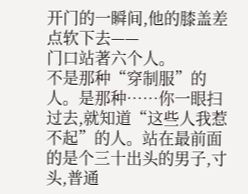开门的一瞬间,他的膝盖差点软下去——
门口站著六个人。
不是那种“穿制服”的人。是那种……你一眼扫过去,就知道“这些人我惹不起”的人。站在最前面的是个三十出头的男子,寸头,普通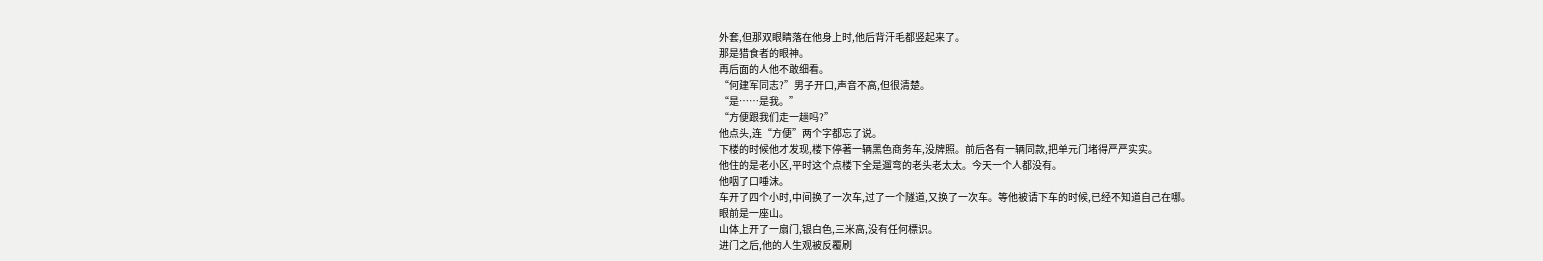外套,但那双眼睛落在他身上时,他后背汗毛都竖起来了。
那是猎食者的眼神。
再后面的人他不敢细看。
“何建军同志?”男子开口,声音不高,但很清楚。
“是……是我。”
“方便跟我们走一趟吗?”
他点头,连“方便”两个字都忘了说。
下楼的时候他才发现,楼下停著一辆黑色商务车,没牌照。前后各有一辆同款,把单元门堵得严严实实。
他住的是老小区,平时这个点楼下全是遛弯的老头老太太。今天一个人都没有。
他咽了口唾沫。
车开了四个小时,中间换了一次车,过了一个隧道,又换了一次车。等他被请下车的时候,已经不知道自己在哪。
眼前是一座山。
山体上开了一扇门,银白色,三米高,没有任何標识。
进门之后,他的人生观被反覆刷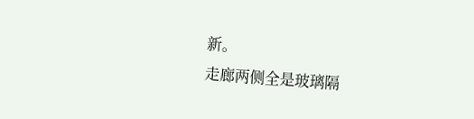新。
走廊两侧全是玻璃隔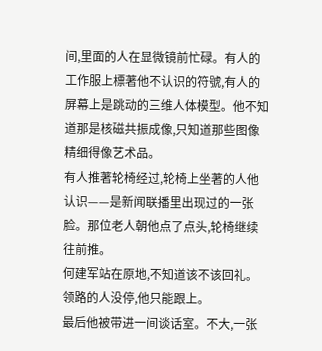间,里面的人在显微镜前忙碌。有人的工作服上標著他不认识的符號,有人的屏幕上是跳动的三维人体模型。他不知道那是核磁共振成像,只知道那些图像精细得像艺术品。
有人推著轮椅经过,轮椅上坐著的人他认识——是新闻联播里出现过的一张脸。那位老人朝他点了点头,轮椅继续往前推。
何建军站在原地,不知道该不该回礼。
领路的人没停,他只能跟上。
最后他被带进一间谈话室。不大,一张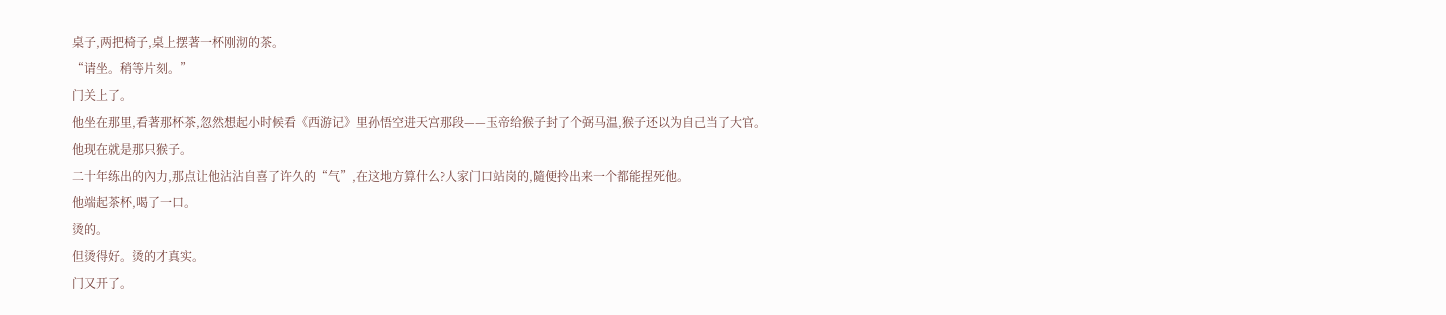桌子,两把椅子,桌上摆著一杯刚沏的茶。
“请坐。稍等片刻。”
门关上了。
他坐在那里,看著那杯茶,忽然想起小时候看《西游记》里孙悟空进天宫那段——玉帝给猴子封了个弼马温,猴子还以为自己当了大官。
他现在就是那只猴子。
二十年练出的內力,那点让他沾沾自喜了许久的“气”,在这地方算什么?人家门口站岗的,隨便拎出来一个都能捏死他。
他端起茶杯,喝了一口。
烫的。
但烫得好。烫的才真实。
门又开了。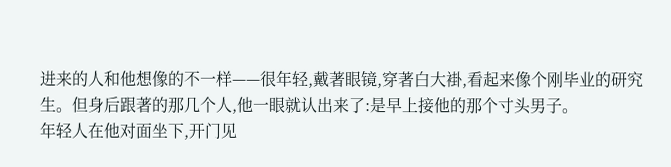进来的人和他想像的不一样——很年轻,戴著眼镜,穿著白大褂,看起来像个刚毕业的研究生。但身后跟著的那几个人,他一眼就认出来了:是早上接他的那个寸头男子。
年轻人在他对面坐下,开门见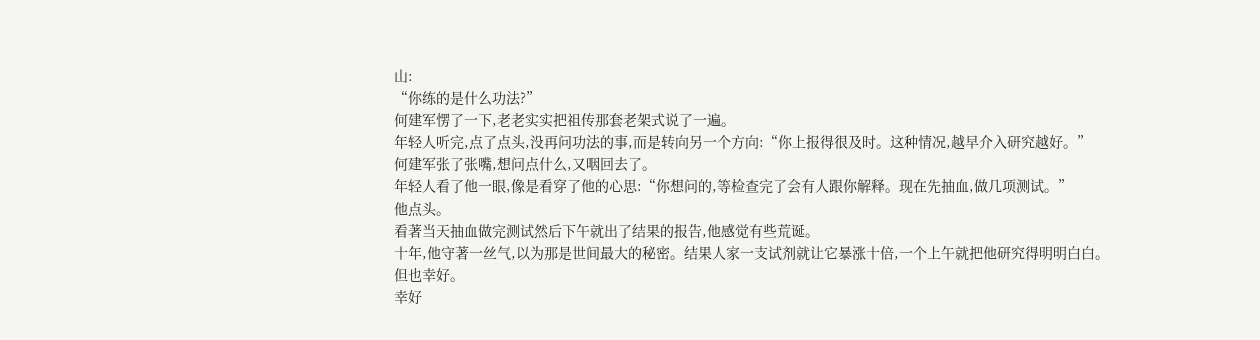山:
“你练的是什么功法?”
何建军愣了一下,老老实实把祖传那套老架式说了一遍。
年轻人听完,点了点头,没再问功法的事,而是转向另一个方向:“你上报得很及时。这种情况,越早介入研究越好。”
何建军张了张嘴,想问点什么,又咽回去了。
年轻人看了他一眼,像是看穿了他的心思:“你想问的,等检查完了会有人跟你解释。现在先抽血,做几项测试。”
他点头。
看著当天抽血做完测试然后下午就出了结果的报告,他感觉有些荒诞。
十年,他守著一丝气,以为那是世间最大的秘密。结果人家一支试剂就让它暴涨十倍,一个上午就把他研究得明明白白。
但也幸好。
幸好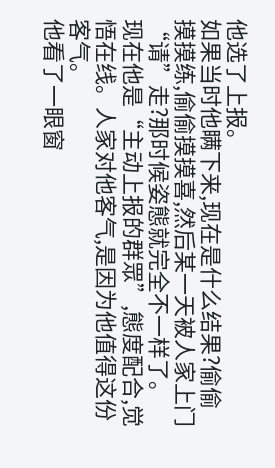他选了上报。
如果当时他瞒下来,现在是什么结果?偷偷摸摸练,偷偷摸摸喜,然后某一天被人家上门“请”走?那时候姿態就完全不一样了。
现在他是“主动上报的群眾”,態度配合,觉悟在线。人家对他客气,是因为他值得这份客气。
他看了一眼窗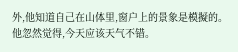外,他知道自己在山体里,窗户上的景象是模擬的。
他忽然觉得,今天应该天气不错。